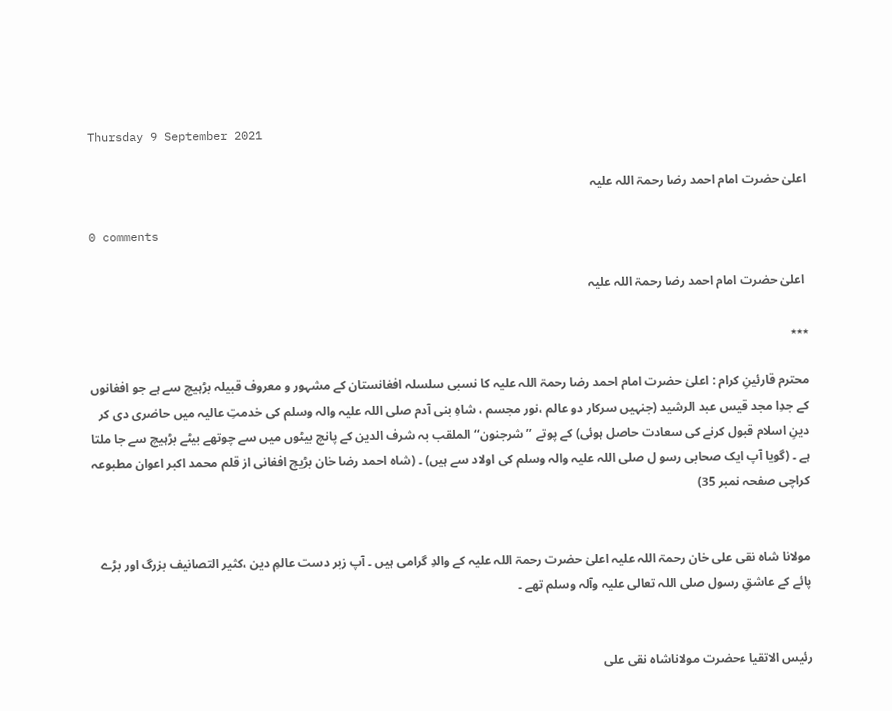Thursday 9 September 2021

اعلیٰ حضرت امام احمد رضا رحمۃ اللہ علیہ

0 comments

 اعلیٰ حضرت امام احمد رضا رحمۃ اللہ علیہ

٭٭٭

محترم قارئینِ کرام : اعلیٰ حضرت امام احمد رضا رحمۃ اللہ علیہ کا نسبی سلسلہ افغانستان کے مشہور و معروف قبیلہ بڑہیچ سے ہے جو افغانوں کے جدِا مجد قیس عبد الرشید (جنہیں سرکار دو عالم ،نور مجسم ، شاہِ بنی آدم صلی اللہ علیہ والہ وسلم کی خدمتِ عالیہ میں حاضری دی کر دینِ اسلام قبول کرنے کی سعادت حاصل ہوئی) کے پوتے ’’شرجنون‘‘ الملقب بہ شرف الدین کے پانچ بیٹوں میں سے چوتھے بیٹے بڑہیچ سے جا ملتا ہے ۔ (گویا آپ ایک صحابی رسو ل صلی اللہ علیہ والہ وسلم کی اولاد سے ہیں) ۔ (شاہ احمد رضا خان بڑیچ افغانی از قلم محمد اکبر اعوان مطبوعہ کراچی صفحہ نمبر 35)


مولانا شاہ نقی علی خان رحمۃ اللہ علیہ اعلیٰ حضرت رحمۃ اللہ علیہ کے والدِ گرامی ہیں ۔ آپ زبر دست عالمِ دین ،کثیر التصانیف بزرگ اور بڑے پائے کے عاشقِ رسول صلی اللہ تعالی علیہ وآلہ وسلم تھے ۔


رئیس الاتقیا ءحضرت مولاناشاہ نقی علی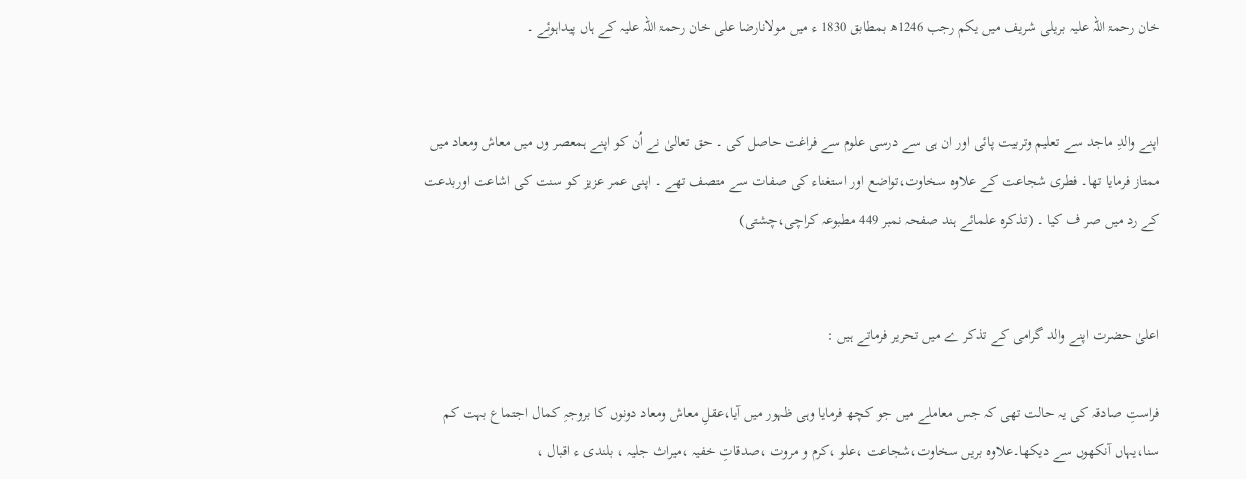خان رحمۃ اللہ علیہ بریلی شریف میں یکم رجب 1246ھ بمطابق 1830 ء میں مولانارضا علی خان رحمۃ اللہ علیہ کے ہاں پیداہوئے ۔


اپنے والدِ ماجد سے تعلیم وتربیت پائی اور ان ہی سے درسی علوم سے فراغت حاصل کی ۔ حق تعالیٰ نے اُن کو اپنے ہمعصر وں میں معاش ومعاد میں ممتاز فرمایا تھا۔ فطری شجاعت کے علاوہ سخاوت،تواضع اور استغناء کی صفات سے متصف تھے ۔ اپنی عمر عزیز کو سنت کی اشاعت اوربدعت کے رد میں صر ف کیا ۔ (تذکرہ علمائے ہند صفحہ نمبر 449 مطبوعہ کراچی،چشتی)


اعلیٰ حضرت اپنے والد گرامی کے تذکر ے میں تحریر فرماتے ہیں :

فراستِ صادقہ کی یہ حالت تھی کہ جس معاملے میں جو کچھ فرمایا وہی ظہور میں آیا،عقلِ معاش ومعاد دونوں کا بروجہِ کمال اجتماع بہت کم سنا،یہاں آنکھوں سے دیکھا۔علاوہ بریں سخاوت،شجاعت ،علو ،کرم و مروت ،صدقاتِ خفیہ ،میراث جلیہ ، بلندی ء اقبال ،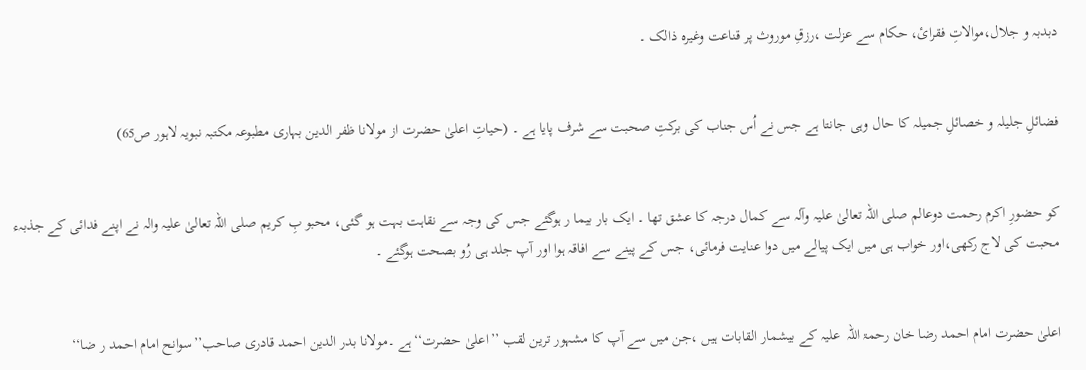دبدبہ و جلال،موالاتِ فقرائ، حکام سے عزلت ،رزقِ موروث پر قناعت وغیرہ ذالک ۔


فضائلِ جلیلہ و خصائلِ جمیلہ کا حال وہی جانتا ہے جس نے اُس جناب کی برکتِ صحبت سے شرف پایا ہے ۔ (حیاتِ اعلیٰ حضرت از مولانا ظفر الدین بہاری مطبوعہ مکتبہ نبویہ لاہور ص65)


کو حضورِ اکرم رحمت دوعالم صلی اللہ تعالیٰ علیہ وآلہ سے کمال درجہ کا عشق تھا ۔ ایک بار بیما ر ہوگئے جس کی وجہ سے نقاہت بہت ہو گئی، محبو بِ کریم صلی اللہ تعالیٰ علیہ والہ نے اپنے فدائی کے جذبہء محبت کی لاج رکھی،اور خواب ہی میں ایک پیالے میں دوا عنایت فرمائی، جس کے پینے سے افاقہ ہوا اور آپ جلد ہی رُو بصحت ہوگئے ۔


اعلیٰ حضرت امام احمد رضا خان رحمۃ اللہ  علیہ کے بیشمار القابات ہیں ،جن میں سے آپ کا مشہور ترین لقب ’’اعلیٰ حضرت‘‘ہے ۔مولانا بدر الدین احمد قادری صاحب’’سوانح امام احمد ر ضا‘‘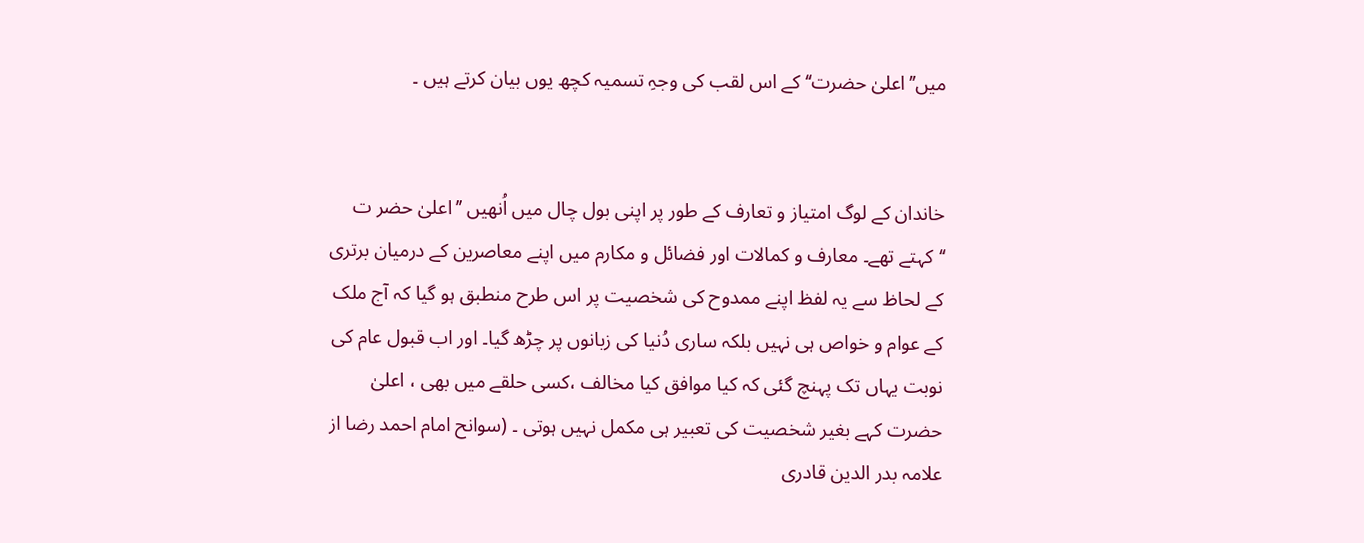میں’’اعلیٰ حضرت‘‘کے اس لقب کی وجہِ تسمیہ کچھ یوں بیان کرتے ہیں ۔


خاندان کے لوگ امتیاز و تعارف کے طور پر اپنی بول چال میں اُنھیں ’’اعلیٰ حضر ت ‘‘کہتے تھے۔ معارف و کمالات اور فضائل و مکارم میں اپنے معاصرین کے درمیان برتری کے لحاظ سے یہ لفظ اپنے ممدوح کی شخصیت پر اس طرح منطبق ہو گیا کہ آج ملک کے عوام و خواص ہی نہیں بلکہ ساری دُنیا کی زبانوں پر چڑھ گیا۔ اور اب قبول عام کی نوبت یہاں تک پہنچ گئی کہ کیا موافق کیا مخالف ،کسی حلقے میں بھی ، اعلیٰ حضرت کہے بغیر شخصیت کی تعبیر ہی مکمل نہیں ہوتی ۔ (سوانح امام احمد رضا از علامہ بدر الدین قادری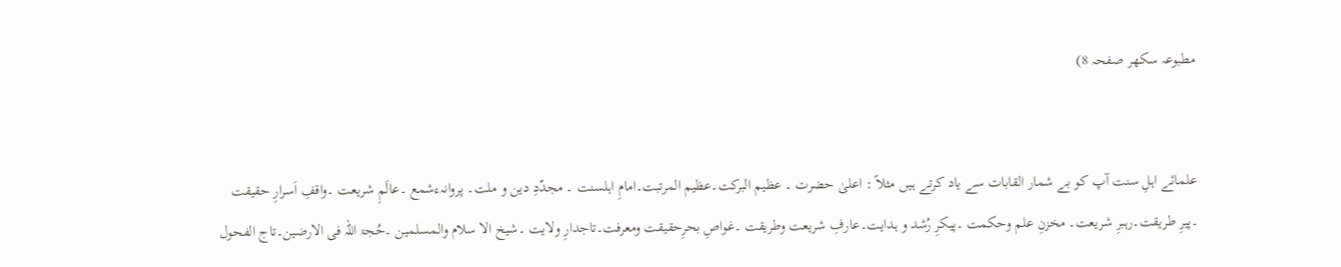مطبوعہ سکھر صفحہ 8)


علمائے اہلِ سنت آپ کو بے شمار القابات سے یاد کرتے ہیں مثلاً : اعلیٰ حضرت ۔ عظیم البرکت۔عظیم المرتبت۔امامِ اہلسنت ۔ مجدّدِ دین و ملت۔ پروانہءشمع ۔عالَمِ شریعت ۔واقفِ اَسرارِ حقیقت ۔پیرِ طریقت۔رہبرِ شریعت۔ مخزنِ علم وحکمت ۔پیکرِ رُشد و ہدایت۔عارفِ شریعت وطریقت ۔غواصِ بحرِحقیقت ومعرفت۔تاجدارِ ولایت ۔شیخ الا سلام والمسلمین ۔حُجۃ اللہ فی الارضین۔تاج الفحول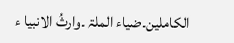الکاملین۔ضیاء الملۃ ۔وارثُ الانبیا ء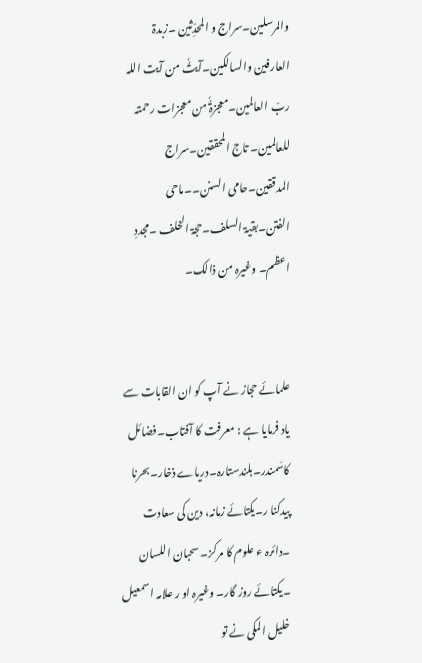والمرسلین۔سراج و المحدِّثین ۔زبدۃ العارفین والسالکین۔آیتُٗ من آیت اللہ ربّ العالمین۔معجزۃُٗ من معجزات رحمتہ للعالمین۔ تاج المحققین۔سراج المدققین۔حامی السنن۔۔ماحی الفتن۔بقیۃ السلف۔حجۃ الخلف ۔مجددِ اعظم۔ وغیرہ من ذالک۔


علمائے حجاز نے آپ کو ان القابات سے یاد فرمایا ہے : معرفت کا آفتاب۔فضائل کاسَمندر۔بلندستارہ۔دریاے ذخار۔بحرنا پیدکنا ر۔یکتائے زمانہ، دین کی سعادت ۔دائرہ ء علوم کا مرکز۔ سحبان اللسان ۔یکتائے روز گار۔ وغیرہ او ر علامہ اسمعیل خلیل المکی نے تو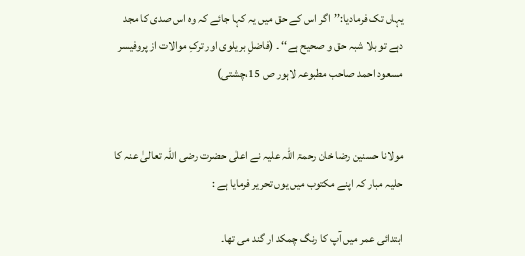یہاں تک فرمادیا:’’اگر اس کے حق میں یہ کہا جائے کہ وہ اس صدی کا مجد دہے تو بلا شبہ حق و صحیح ہے‘‘ ۔ (فاضلِ بریلوی اور ترکِ موالات از پروفیسر مسعود احمد صاحب مطبوعہ لاہور ص 15،چشتی)


مولانا حسنین رضا خان رحمۃ اللہ علیہ نے اعلٰی حضرت رضی اللہ تعالیٰ عنہ کا حلیہ مبار کہ اپنے مکتوب میں یوں تحریر فرمایا ہے :

ابتدائی عمر میں آپ کا رنگ چمکد ار گند می تھا۔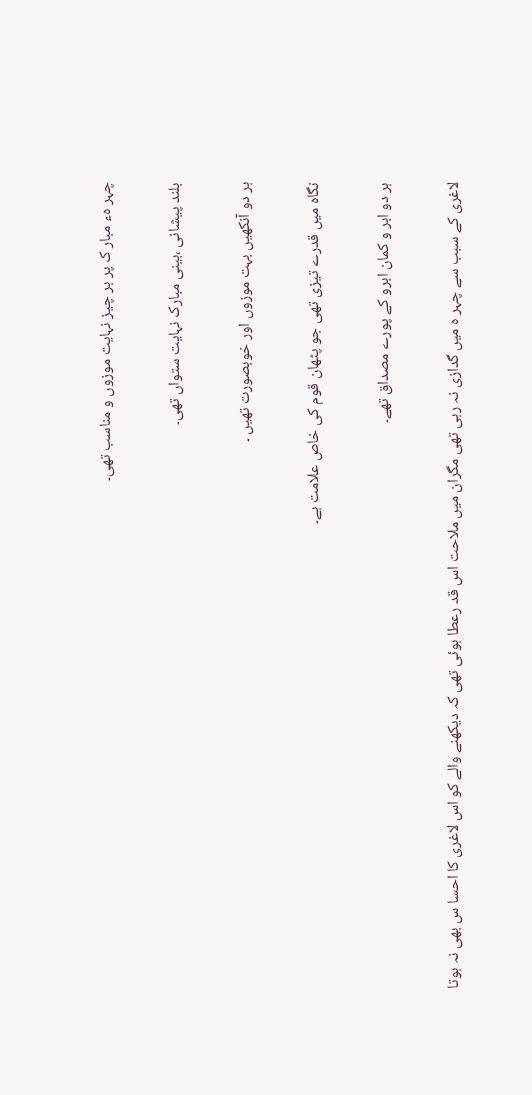چہر ہء مبار ک پر ہر چیز نہایت موزوں و مناسب تھی۔

بلند پیشانی ،بینی مبارک نہایت ستواں تھی۔

ہر دو آنکھیں بہت موزوں اور خوبصورت تھیں ۔

نگاہ میں قدرے تیزی تھی جو پٹھان قوم کی خاص علامت ہے۔

ہر دو ابر و کمان ابرو کے پورے مصداق تھے۔

لاغری کے سبب سے چہر ہ میں گدازی نہ رہی تھی مگران میں ملاحت اس قد رعطا ہوئی تھی کہ دیکھنے والے کو اس لاغری کا احسا س بھی نہ ہوتا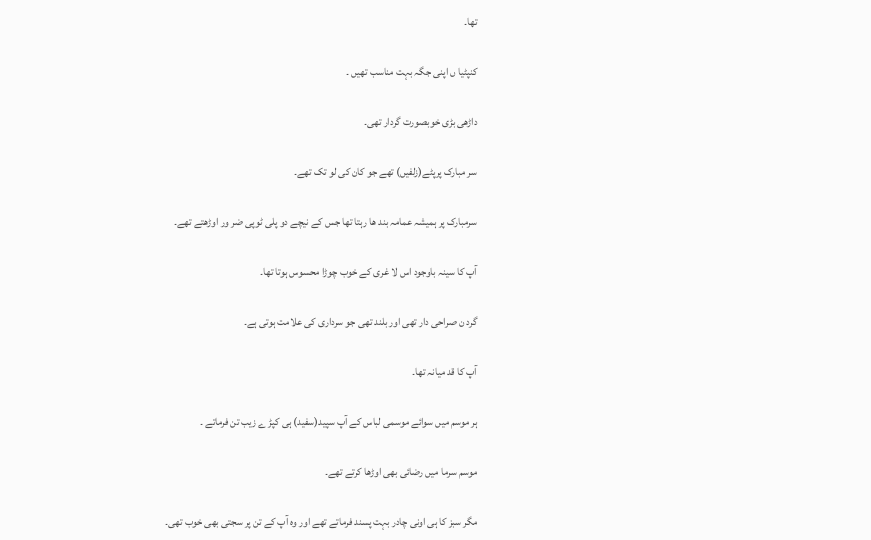تھا۔

کنپٹیا ں اپنی جگہ بہت مناسب تھیں ۔

داڑھی بڑی خوبصورت گردار تھی۔

سر مبارک پرپٹے(زلفیں) تھے جو کان کی لو تک تھے۔

سرمبارک پر ہمیشہ عمامہ بند ھا رہتا تھا جس کے نیچے دو پلی ٹوپی ضر ور اوڑھتے تھے۔

آپ کا سینہ باوجود اس لا غری کے خوب چوڑا محسوس ہوتا تھا۔

گرد ن صراحی دار تھی اور بلند تھی جو سرداری کی علامت ہوتی ہے۔

آپ کا قد میانہ تھا۔

ہر موسم میں سوائے موسمی لباس کے آپ سپید(سفید) ہی کپڑ ے زیب تن فرماتے ۔

موسم سرما میں رضائی بھی اوڑھا کرتے تھے۔

مگر سبز کا ہی اونی چادر بہت پسند فرماتے تھے اور وہ آپ کے تن پر سجتی بھی خوب تھی۔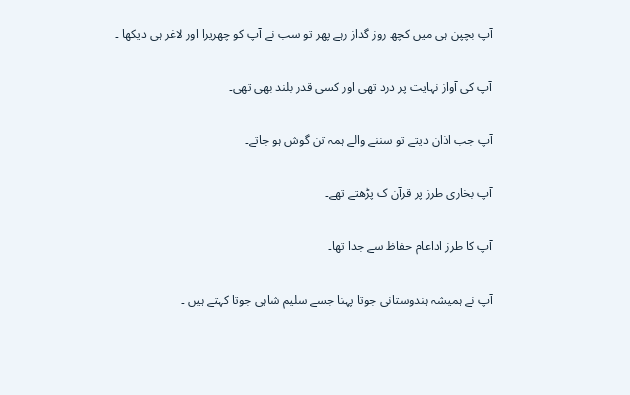آپ بچپن ہی میں کچھ روز گداز رہے پھر تو سب نے آپ کو چھریرا اور لاغر ہی دیکھا ۔

آپ کی آواز نہایت پر درد تھی اور کسی قدر بلند بھی تھی۔

آپ جب اذان دیتے تو سننے والے ہمہ تن گوش ہو جاتے۔

آپ بخاری طرز پر قرآن ک پڑھتے تھے۔

آپ کا طرز اداعام حفاظ سے جدا تھا۔

آپ نے ہمیشہ ہندوستانی جوتا پہنا جسے سلیم شاہی جوتا کہتے ہیں ۔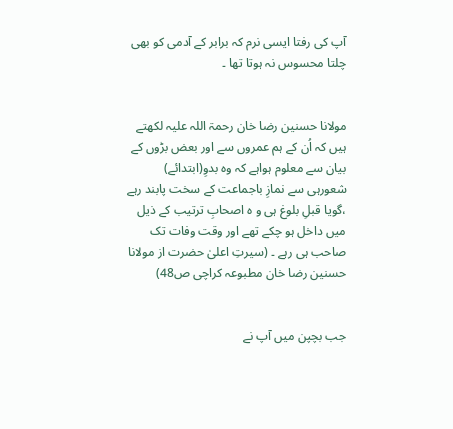آپ کی رفتا ایسی نرم کہ برابر کے آدمی کو بھی چلتا محسوس نہ ہوتا تھا ۔


مولانا حسنین رضا خان رحمۃ اللہ علیہ لکھتے ہیں کہ اُن کے ہم عمروں سے اور بعض بڑوں کے بیان سے معلوم ہواہے کہ وہ بدوِ(ابتدائے) شعورہی سے نمازِ باجماعت کے سخت پابند رہے ،گویا قبلِ بلوغ ہی و ہ اصحابِ ترتیب کے ذیل میں داخل ہو چکے تھے اور وقت وفات تک صاحب ہی رہے ۔ (سیرتِ اعلیٰ حضرت از مولانا حسنین رضا خان مطبوعہ کراچی ص48)


جب بچپن میں آپ نے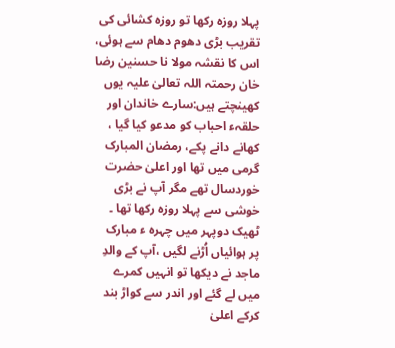پہلا روزہ رکھا تو روزہ کشائی کی تقریب بڑی دھوم دھام سے ہوئی، اس کا نقشہ مولا نا حسنین رضا خان رحمتہ اللہ تعالیٰ علیہ یوں کھینچتے ہیں:سارے خاندان اور حلقہء احباب کو مدعو کیا گیا ، کھانے دانے پکے، رمضان المبارک گرمی میں تھا اور اعلیٰ حضرت خوردسال تھے مگر آپ نے بڑی خوشی سے پہلا روزہ رکھا تھا ۔ ٹھیک دوپہر میں چہرہ ء مبارک پر ہوائیاں اُڑنے لگیں ،آپ کے والدِ ماجد نے دیکھا تو انہیں کمرے میں لے گئے اور اندر سے کواڑ بند کرکے اعلیٰ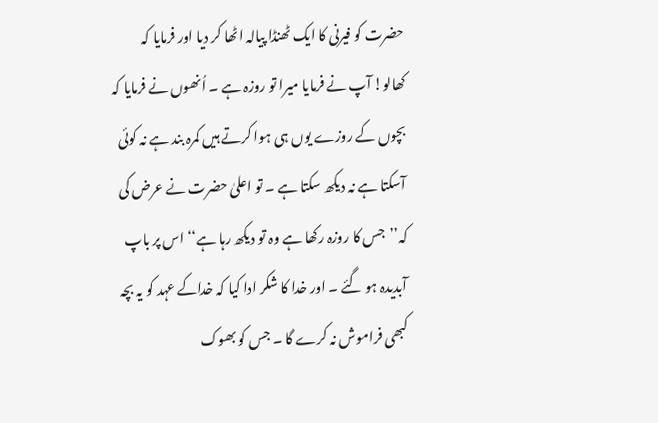حضرت کو فیرنی کا ایک ٹھنڈا پیالہ اٹھا کر دیا اور فرمایا کہ کھالو! آپ نے فرمایا میرا تو روزہ ہے ۔ اُنھوں نے فرمایا کہ بچوں کے روزے یوں ہی ہوا کرتے ہیں کمرہ بند ہے نہ کوئی آسکتا ہے نہ دیکھ سکتا ہے ۔ تو اعلیٰ حضرت نے عرض کی کہ’’جس کا روزہ رکھا ہے وہ تو دیکھ رہا ہے‘‘اس پر باپ آبدیدہ ہو گئے ۔ اور خدا کا شکر ادا کیا کہ خداکے عہد کو یہ بچہ کبھی فراموش نہ کرے گا ۔ جس کو بھوک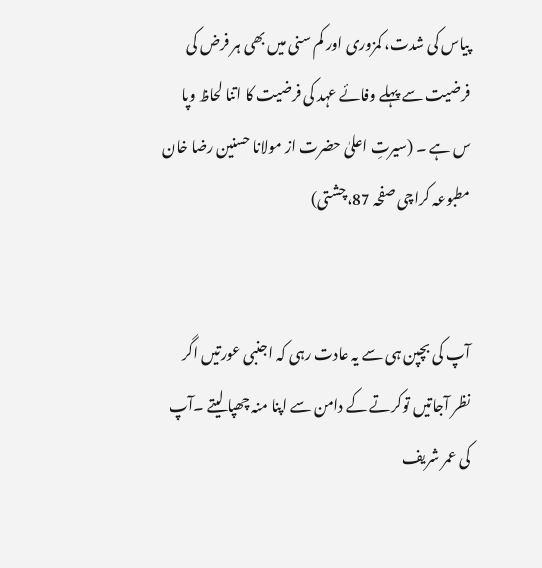پیاس کی شدت، کمزوری اور کم سنی میں بھی ہر فرض کی فرضیت سے پہلے وفائے عہد کی فرضیت کا اتنا لحاظ وپا س ہے ۔ (سیرتِ اعلیٰ حضرت از مولانا حسنین رضا خان مطبوعہ کراچی صفحہ 87،چشتی)


آپ کی بچپن ہی سے یہ عادت رہی کہ اجنبی عورتیں اگر نظر آجاتیں توکرتے کے دامن سے اپنا منہ چھپا لیتے ۔آپ کی عمر شریف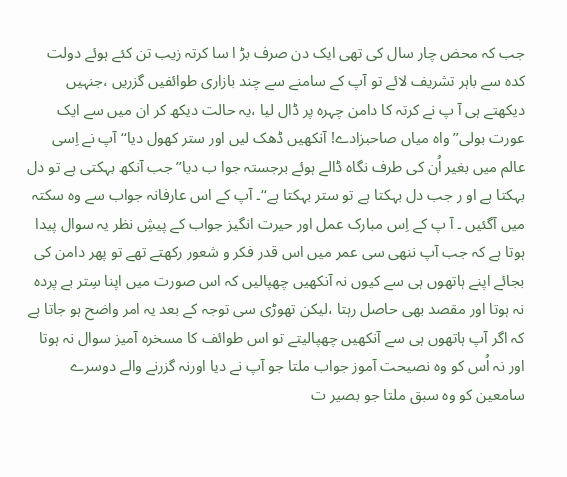جب کہ محض چار سال کی تھی ایک دن صرف بڑ ا سا کرتہ زیب تن کئے ہوئے دولت کدہ سے باہر تشریف لائے تو آپ کے سامنے سے چند بازاری طوائفیں گزریں ،جنہیں دیکھتے ہی آ پ نے کرتہ کا دامن چہرہ پر ڈال لیا ،یہ حالت دیکھ کر ان میں سے ایک عورت بولی’’واہ میاں صاحبزادے! آنکھیں ڈھک لیں اور ستر کھول دیا‘‘ آپ نے اِسی عالم میں بغیر اُن کی طرف نگاہ ڈالے ہوئے برجستہ جوا ب دیا’’جب آنکھ بہکتی ہے تو دل بہکتا ہے او ر جب دل بہکتا ہے تو ستر بہکتا ہے‘‘۔ آپ کے اس عارفانہ جواب سے وہ سکتہ میں آگئیں ۔ آ پ کے اِس مبارک عمل اور حیرت انگیز جواب کے پیشِ نظر یہ سوال پیدا ہوتا ہے کہ جب آپ ننھی سی عمر میں اس قدر فکر و شعور رکھتے تھے تو پھر دامن کی بجائے اپنے ہاتھوں ہی سے کیوں نہ آنکھیں چھپالیں کہ اس صورت میں اپنا سِتر بے پردہ نہ ہوتا اور مقصد بھی حاصل رہتا ،لیکن تھوڑی سی توجہ کے بعد یہ امر واضح ہو جاتا ہے کہ اگر آپ ہاتھوں ہی سے آنکھیں چھپالیتے تو اس طوائف کا مسخرہ آمیز سوال نہ ہوتا اور نہ اُس کو وہ نصیحت آموز جواب ملتا جو آپ نے دیا اورنہ گزرنے والے دوسرے سامعین کو وہ سبق ملتا جو بصیر ت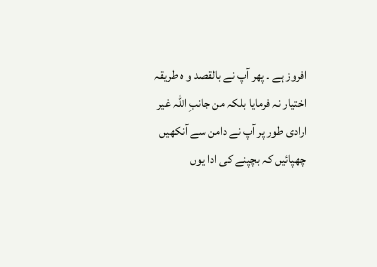افروز ہے ۔ پھر آپ نے بالقصد و ہ طریقہ اختیار نہ فرمایا بلکہ من جانبِ اللہ غیر ارادی طور پر آپ نے دامن سے آنکھیں چھپائیں کہ بچپنے کی ادا یوں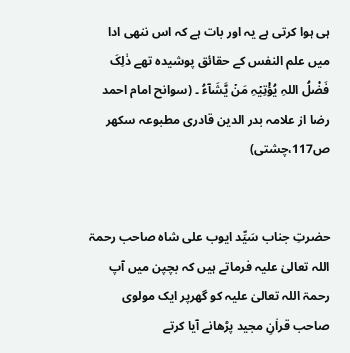ہی ہوا کرتی ہے یہ اور بات ہے کہ اس ننھی ادا میں علم النفس کے حقائق پوشیدہ تھے ذٰلِکَ فَضْلُ اللہِ یُؤْتِیۡہِ مَنۡ یَّشَآءُ ۔ (سوانح امام احمد رضا از علامہ بدر الدین قادری مطبوعہ سکھر ص117،چشتی)


حضرتِ جناب سَیِّد ایوب علی شاہ صاحب رحمۃ اللہ تعالیٰ علیہ فرماتے ہیں کہ بچپن میں آپ رحمۃ اللہ تعالیٰ علیہ کو گھرپر ایک مولوی صاحب قراٰنِ مجید پڑھانے آیا کرتے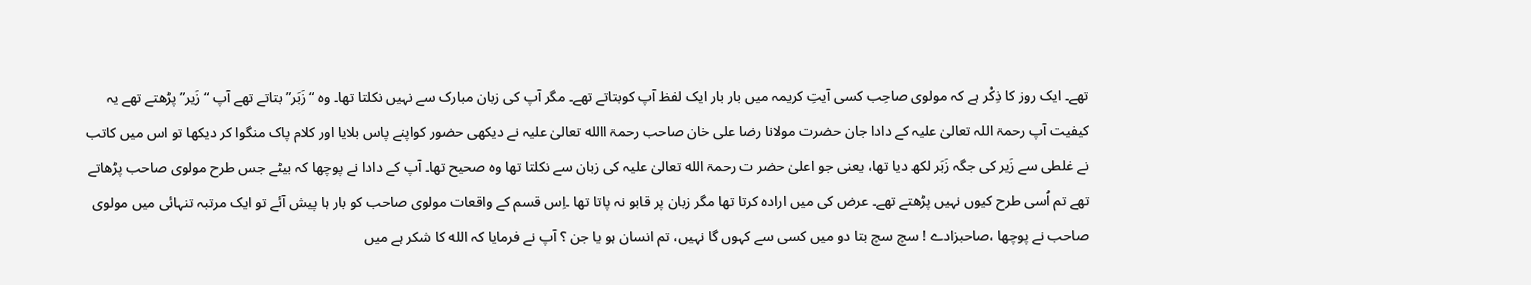تھے۔ ایک روز کا ذِکْر ہے کہ مولوی صاحِب کسی آیتِ کریمہ میں بار بار ایک لفظ آپ کوبتاتے تھے۔ مگر آپ کی زبان مبارک سے نہیں نکلتا تھا۔ وہ “زَبَر” بتاتے تھے آپ “زَیر” پڑھتے تھے یہ کیفیت آپ رحمۃ اللہ تعالیٰ علیہ کے دادا جان حضرت مولانا رضا علی خان صاحب رحمۃ االله تعالیٰ علیہ نے دیکھی حضور کواپنے پاس بلایا اور کلام پاک منگوا کر دیکھا تو اس میں کاتب نے غلطی سے زَیر کی جگہ زَبَر لکھ دیا تھا، یعنی جو اعلیٰ حضر ت رحمۃ الله تعالیٰ علیہ کی زبان سے نکلتا تھا وہ صحیح تھا۔ آپ کے دادا نے پوچھا کہ بیٹے جس طرح مولوی صاحب پڑھاتے تھے تم اُسی طرح کیوں نہیں پڑھتے تھے۔ عرض کی میں ارادہ کرتا تھا مگر زبان پر قابو نہ پاتا تھا ۔اِس قسم کے واقعات مولوی صاحب کو بار ہا پیش آئے تو ایک مرتبہ تنہائی میں مولوی صاحب نے پوچھا ،صاحبزادے ! سچ سچ بتا دو میں کسی سے کہوں گا نہیں، تم انسان ہو یا جن ؟ آپ نے فرمایا کہ الله کا شکر ہے میں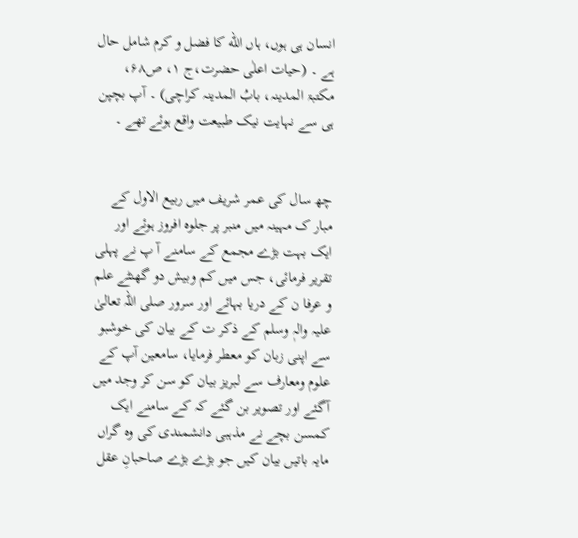انسان ہی ہوں، ہاں الله کا فضل و کرم شامل حال ہے ۔ (حیات اعلٰی حضرت،ج ۱، ص۶۸، مکتبۃ المدینہ، بابُ المدینہ کراچی) ۔ آپ بچپن ہی سے نہایت نیک طبیعت واقع ہوئے تھے ۔


چھ سال کی عمر شریف میں ربیع الاول کے مبار ک مہینہ میں منبر پر جلوہ افروز ہوئے اور ایک بہت بڑے مجمع کے سامنے آ پ نے پہلی تقریر فرمائی، جس میں کم وبیش دو گھنٹے علم و عرفا ن کے دریا بہائے اور سرور صلی اللہ تعالیٰ علیہ والہٖ وسلم کے ذکر ت کے بیان کی خوشبو سے اپنی زبان کو معطر فرمایا، سامعین آپ کے علوم ومعارف سے لبریز بیان کو سن کر وجد میں آگئے اور تصویر بن گئے کہ کے سامنے ایک کمسن بچے نے مذہبی دانشمندی کی وہ گراں مایہ باتیں بیان کیں جو بڑے بڑے صاحبانِ عقل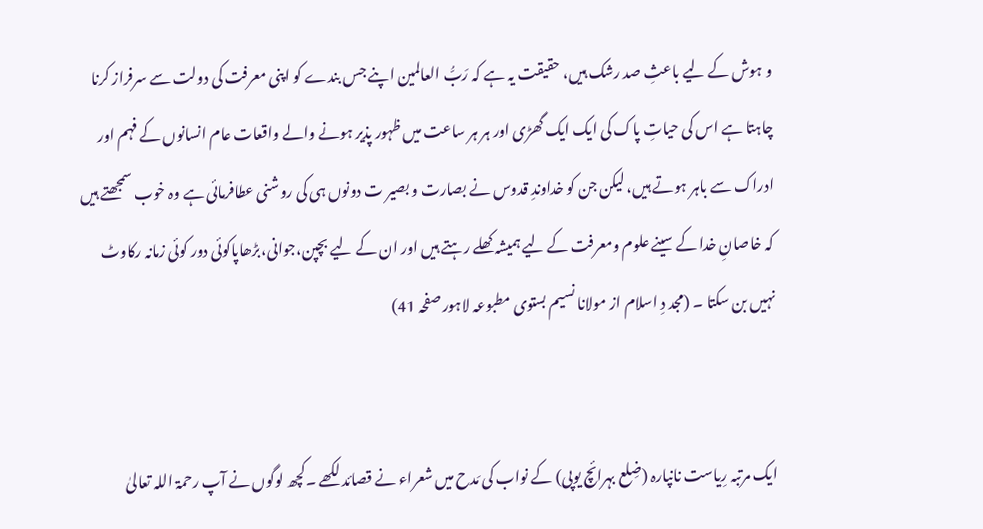و ہوش کے لیے باعثِ صد رشک ہیں، حقیقت یہ ہے کہ رَبُّ العالمین اپنے جس بندے کو اپنی معرفت کی دولت سے سرفراز کرنا چاہتا ہے اس کی حیاتِ پاک کی ایک ایک گھڑی اور ہر ہر ساعت میں ظہور پذیر ہونے والے واقعات عام انسانوں کے فہم اور ادراک سے باہر ہوتے ہیں، لیکن جن کو خداوندِ قدوس نے بصارت و بصیر ت دونوں ہی کی روشنی عطافرمائی ہے وہ خوب سمجھتے ہیں کہ خاصانِ خدا کے سینے علوم ومعرفت کے لیے ہمیشہ کھلے رہتے ہیں اور ان کے لیے بچپن،جوانی،بڑھاپاکوئی دور کوئی زمانہ رکاوٹ نہیں بن سکتا ۔ (مجد دِ اسلام از مولانا نسیم بستوی مطبوعہ لاہور صفحہ 41)


ایک مرتبہ رِیاست نانپارہ (ضِلع بہرائچ یوپی) کے نواب کی مَدح میں شعراء نے قصائد لکھے ۔کچھ لوگوں نے آپ رحمۃ اللہ تعالیٰ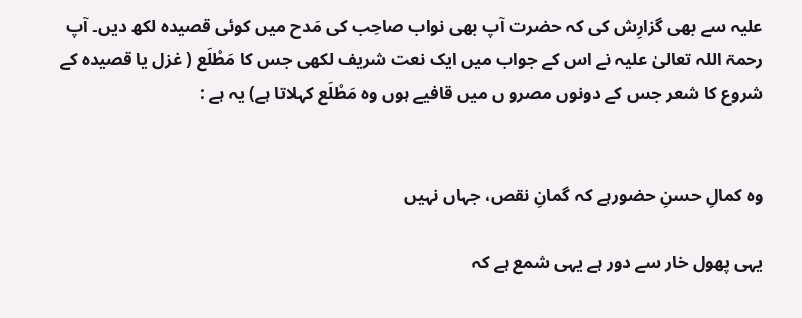علیہ سے بھی گزارِش کی کہ حضرت آپ بھی نواب صاحِب کی مَدح میں کوئی قصیدہ لکھ دیں۔ آپ رحمۃ اللہ تعالیٰ علیہ نے اس کے جواب میں ایک نعت شریف لکھی جس کا مَطْلَع ( غزل یا قصیدہ کے شروع کا شعر جس کے دونوں مصرو ں میں قافیے ہوں وہ مَطْلَع کہلاتا ہے) یہ ہے :


وہ کمالِ حسنِ حضورہے کہ گمانِ نقص، جہاں نہیں

یہی پھول خار سے دور ہے یہی شمع ہے کہ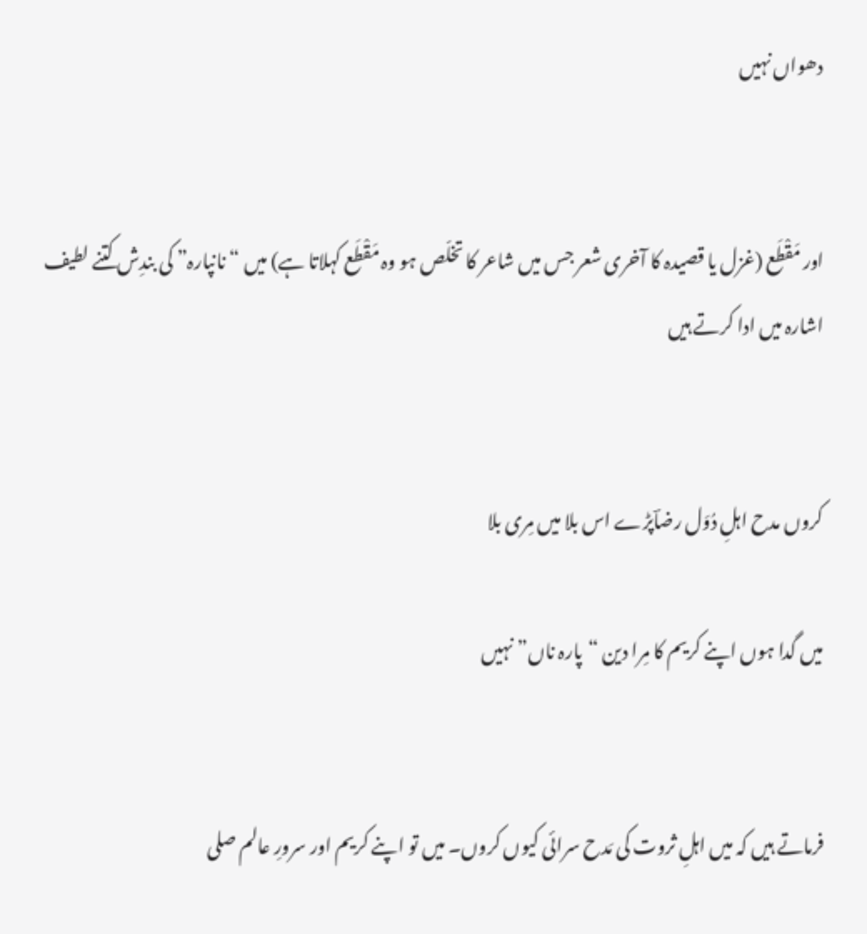دھواں نہیں


اور مَقْطَع (غزل یا قصیدہ کا آخری شعر جس میں شاعر کا تخلّص ہو وہ مَقْطَع کہلاتا ہے) میں “نانپارہ” کی بندِش کتنے لطیف اشارہ میں ادا کرتے ہیں


کروں مدح اہلِ دُوَل رضاؔپڑے اس بلا میں مِری بلا

میں گدا ہوں اپنے کریم کا مِرا دین “پارہ ناں” نہیں


فرماتے ہیں کہ میں اہلِ ثروت کی مَدح سرائی کیوں کروں۔ میں تو اپنے کریم اور سرورِ عالم صلی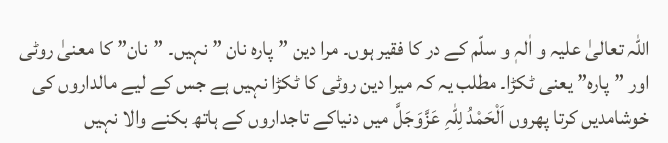اللہ تعالیٰ علیہ و اٰلہٖ و سلّم کے در کا فقیر ہوں۔ مرا دین ”پارہ نان ” نہیں۔ ”نان” کا معنیٰ روٹی اور ”پارہ” یعنی ٹکڑا۔ مطلب یہ کہ میرا دین روٹی کا ٹکڑا نہیں ہے جس کے لیے مالداروں کی خوشامدیں کرتا پھروں اَلْحَمْدُ لِلّٰہِ عَزَّوَجَلَّ میں دنیاکے تاجداروں کے ہاتھ بکنے والا نہیں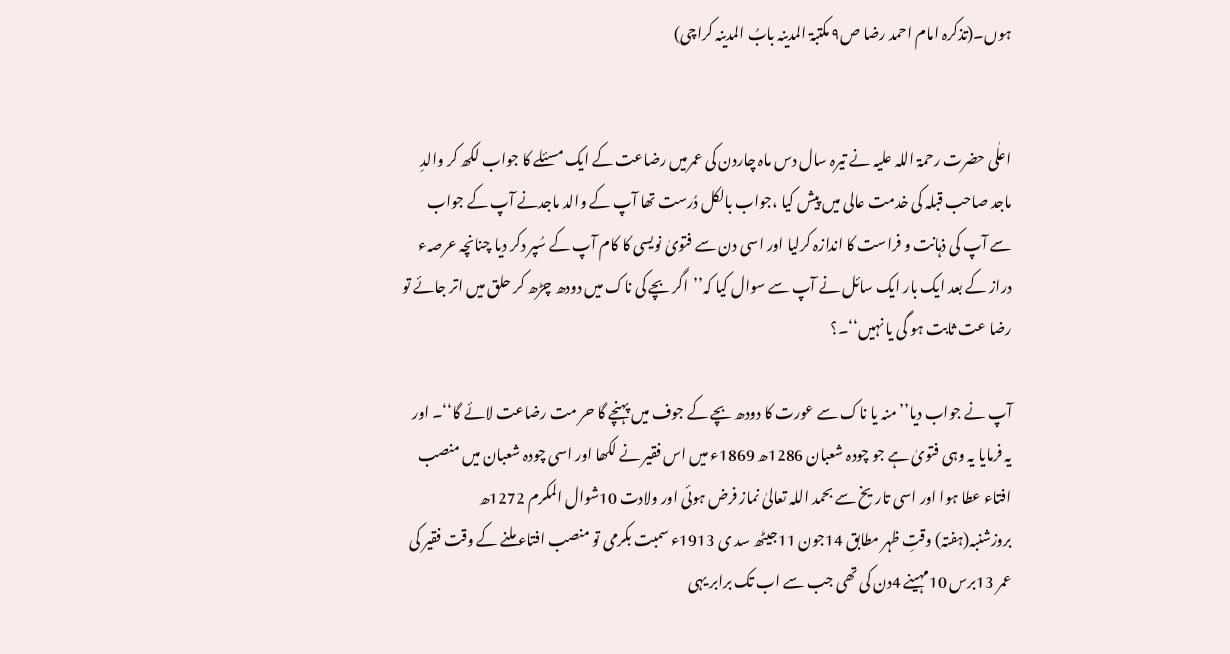ہوں۔(تذکرہ امام احمد رضا ص۹ مکتبۃ المدینہ بابُ المدینہ کراچی)


اعلٰی حضرت رحمۃ اللہ علیہ نے تیرہ سال دس ماہ چاردن کی عمرمیں رضاعت کے ایک مسئلے کا جواب لکھ کر والدِ ماجد صاحب قبلہ کی خدمت عالی میں پیش کیا ،جواب بالکل دُرست تھا آپ کے والد ماجدنے آپ کے جواب سے آپ کی ذہانت و فراست کا اندازہ کرلیا اور اسی دن سے فتویٰ نویسی کا کام آپ کے سُپر دکر دیا چنانچہ عرصہء دراز کے بعد ایک بار ایک سائل نے آپ سے سوال کیا کہ’’اگر بچے کی ناک میں دودھ چڑھ کر حلق میں اتر جائے تو رضا عت ثابت ہو گی یا نہیں‘‘۔؟

آپ نے جواب دیا’’منہ یا ناک سے عورت کا دودھ بچے کے جوف میں پہنچے گا حر مت رضاعت لائے گا‘‘۔ اور یہ فرمایا یہ وہی فتویٰ ہے جو چودہ شعبان 1286ھ 1869ء میں اس فقیر نے لکھا اور اسی چودہ شعبان میں منصب افتاء عطا ہوا اور اسی تاریخ سے بحمد اللہ تعالیٰ نماز فرض ہوئی اور ولادت 10شوال المکرم 1272ھ بروزشنبہ(ہفتہ) وقتِ ظہر مطابق 14جون 11جیٹھ سد ی 1913ء سمبت بکرمی تو منصب افتاء ملنے کے وقت فقیر کی عمر 13برس 10مہینے 4دن کی تھی جب سے اب تک برابر یہی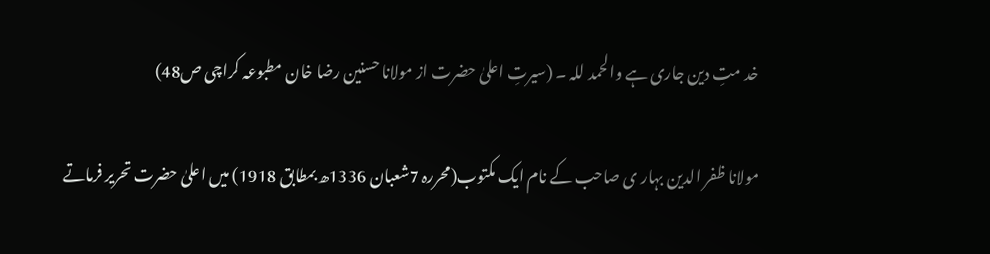خد متِ دین جاری ہے والحمد للہ ۔ (سیرتِ اعلیٰ حضرت از مولانا حسنین رضا خان مطبوعہ کراچی ص48)

مولانا ظفر الدین بہار ی صاحب کے نام ایک مکتوب(محررہ 7شعبان 1336ھ بمطابق 1918) میں اعلیٰ حضرت تحریر فرماتے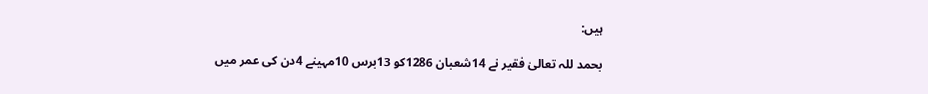ہیں:

بحمد للہ تعالیٰ فقیر نے 14شعبان 1286کو 13برس 10مہینے 4دن کی عمر میں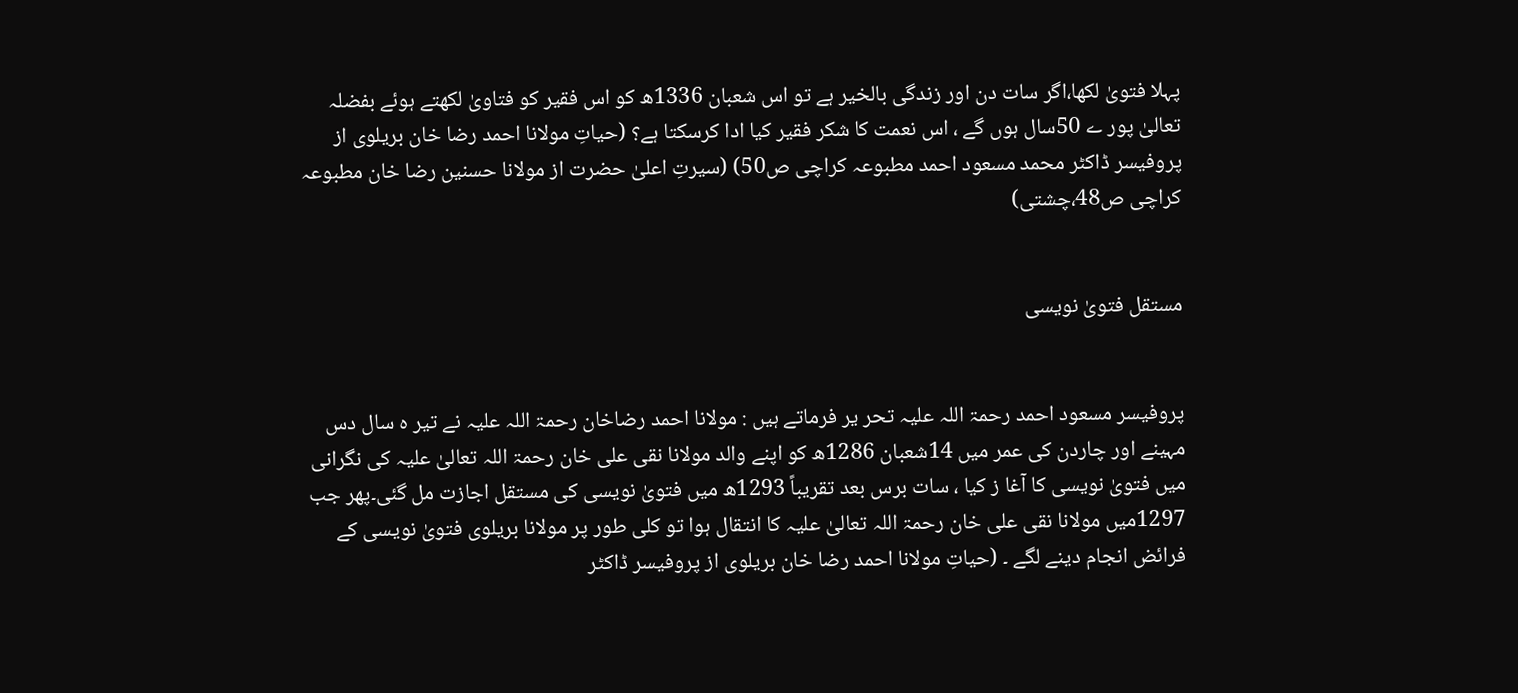پہلا فتویٰ لکھا،اگر سات دن اور زندگی بالخیر ہے تو اس شعبان 1336ھ کو اس فقیر کو فتاویٰ لکھتے ہوئے بفضلہ تعالیٰ پور ے 50سال ہوں گے ، اس نعمت کا شکر فقیر کیا ادا کرسکتا ہے؟ (حیاتِ مولانا احمد رضا خان بریلوی از پروفیسر ڈاکٹر محمد مسعود احمد مطبوعہ کراچی ص50) (سیرتِ اعلیٰ حضرت از مولانا حسنین رضا خان مطبوعہ کراچی ص48،چشتی)


مستقل فتویٰ نویسی


پروفیسر مسعود احمد رحمۃ اللہ علیہ تحر یر فرماتے ہیں : مولانا احمد رضاخان رحمۃ اللہ علیہ نے تیر ہ سال دس مہینے اور چاردن کی عمر میں 14شعبان 1286ھ کو اپنے والد مولانا نقی علی خان رحمۃ اللہ تعالیٰ علیہ کی نگرانی میں فتویٰ نویسی کا آغا ز کیا ، سات برس بعد تقریباً 1293ھ میں فتویٰ نویسی کی مستقل اجازت مل گئی۔پھر جب 1297میں مولانا نقی علی خان رحمۃ اللہ تعالیٰ علیہ کا انتقال ہوا تو کلی طور پر مولانا بریلوی فتویٰ نویسی کے فرائض انجام دینے لگے ۔ (حیاتِ مولانا احمد رضا خان بریلوی از پروفیسر ڈاکٹر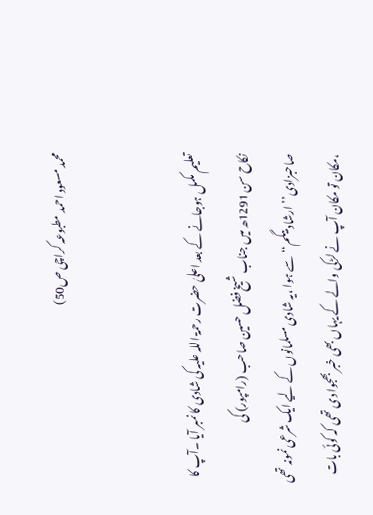محمد مسعود احمد مطبوعہ کراچی ص50)


تعلیم مکمل ہوجانے کے بعد اعلیٰ حضرت رحمۃ اللہ علیہ کی شادی کا نمبر آیا ۔آپ کا نکاح سن 1291ھ میں جناب شیخ فضل حسین صاحب (رامپور) کی صاحبزادی’’ارشاد بیگم‘‘سے ہوا ،یہ شادی مسلمانوں کے لیے ایک شرعی نمونہ تھی ،مکان تو مکان آپ نے لڑکی والے کے یہاں بھی خبر بھجوا دی تھی کہ کوئی بات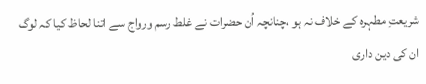شریعتِ مطہرہ کے خلاف نہ ہو ،چنانچہ اُن حضرات نے غلط رسم ورواج سے اتنا لحاظ کیا کہ لوگ ان کی دین داری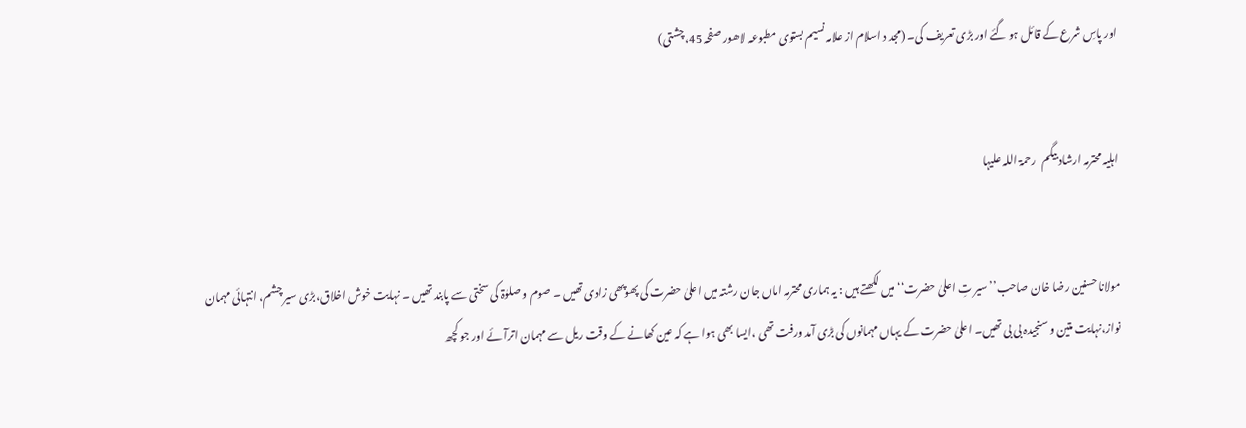اور پاسِ شرع کے قائل ہو گئے اور بڑی تعریف کی۔ (مجد د اسلام از علامہ نسیم بستوی مطبوعہ لاھور صفحہ 45،چشتی)


اہلیہ محترمہ ارشاد بیگم  رحمۃ اللہ علیہا


مولانا حسنین رضا خان صاحب’’سیر تِ اعلیٰ حضرت‘‘میں لکھتے ہیں : یہ ہماری محترمہ اماں جان رشتہ میں اعلیٰ حضرت کی پھوپھی زادی تھیں ۔ صوم و صلوٰۃ کی سختی سے پابند تھیں ۔ نہایت خوش اخلاق،بڑی سیر چشم، انتہائی مہمان نواز،نہایت متین و سنجیدہ بی بی تھیں۔ اعلیٰ حضرت کے یہاں مہمانوں کی بڑی آمد ورفت تھی ،ایسا بھی ہوا ہے کہ عین کھانے کے وقت ریل سے مہمان اترآئے اور جو کچھ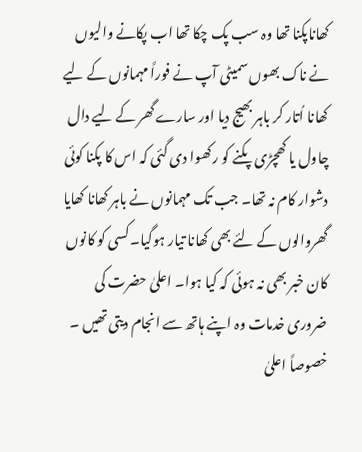کھاناپکنا تھا وہ سب پک چکا تھا اب پکانے والیوں نے ناک بھوں سمیٹی آپ نے فوراً مہمانوں کے لیے کھانا اُتار کر باہر بھیج دیا اور سارے گھر کے لیے دال چاول یا کھچڑی پکنے کو رکھوا دی گئی کہ اس کا پکنا کوئی دشوار کام نہ تھا۔ جب تک مہمانوں نے باہر کھانا کھایا گھروالوں کے لئے بھی کھانا تیار ہوگیا۔ کسی کو کانوں کان خبر بھی نہ ہوئی کہ کیا ہوا۔ اعلیٰ حضرت کی ضروری خدمات وہ اپنے ہاتھ سے انجام دیتی تھیں ۔ خصوصاً اعلیٰ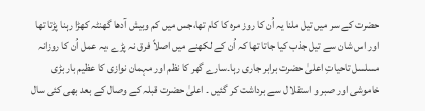حضرت کے سر میں تیل ملنا یہ اُن کا روز مرہ کا کام تھا،جس میں کم وبیش آدھا گھنٹہ کھڑا رہنا پڑتا تھا اور اس شان سے تیل جذب کیا جاتا تھا کہ اُن کے لکھنے میں اصلاً فرق نہ پڑے ،یہ عمل اُن کا روزانہ مسلسل تاحیاتِ اعلیٰ حضرت برابر جاری رہا۔سارے گھر کا نظم اور مہمان نوازی کا عظیم بار بڑی خاموشی اور صبر و استقلا ل سے برداشت کر گئیں ۔ اعلیٰ حضرت قبلہ کے وصال کے بعد بھی کئی سال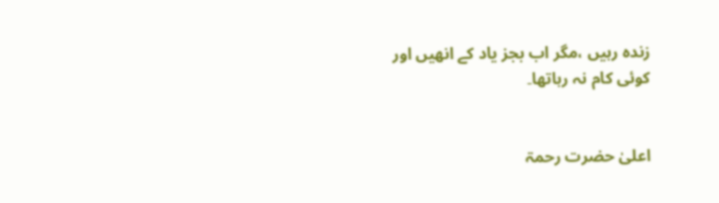زندہ رہیں ،مگر اب بجز یاد کے انھیں اور کوئی کام نہ رہاتھا۔


اعلیٰ حضرت رحمۃ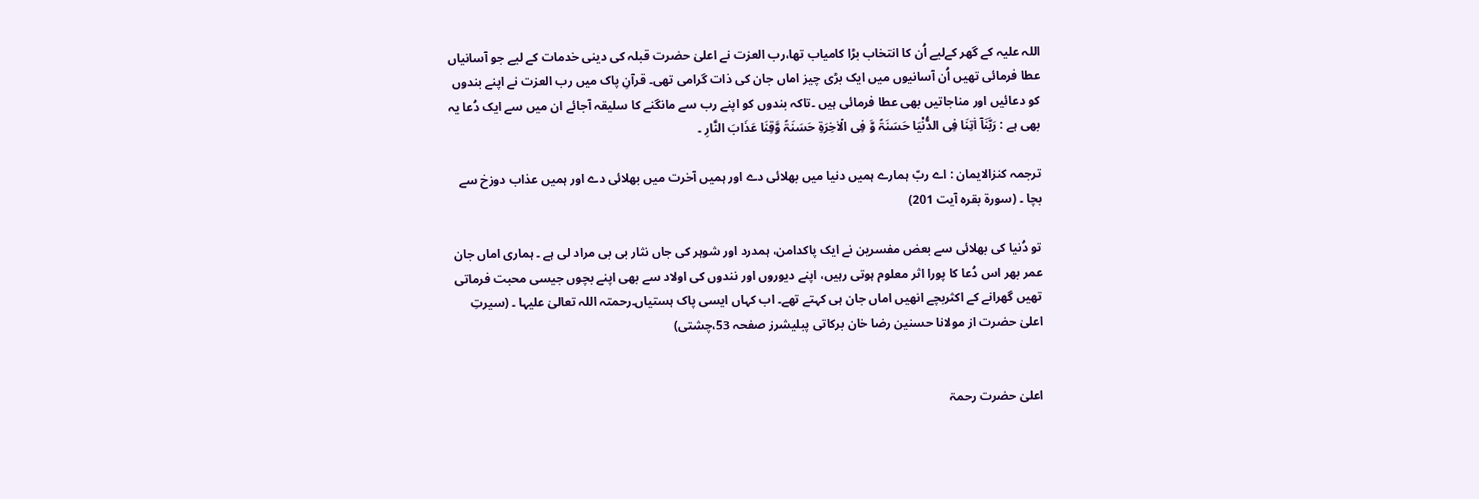اللہ علیہ کے گھر کےلیے اُن کا انتخاب بڑا کامیاب تھا،رب العزت نے اعلیٰ حضرت قبلہ کی دینی خدمات کے لیے جو آسانیاں عطا فرمائی تھیں اُن آسانیوں میں ایک بڑی چیز اماں جان کی ذات گرامی تھی۔ قرآنِ پاک میں رب العزت نے اپنے بندوں کو دعائیں اور مناجاتیں بھی عطا فرمائی ہیں ۔تاکہ بندوں کو اپنے رب سے مانگنے کا سلیقہ آجائے ان میں سے ایک دُعا یہ بھی ہے : رَبَّنَاۤ اٰتِنَا فِی الدُّنْیَا حَسَنَۃً وَّ فِی الۡاٰخِرَۃِ حَسَنَۃً وَّقِنَا عَذَابَ النَّارِ ۔

ترجمہ کنزالایمان : اے ربّ ہمارے ہمیں دنیا میں بھلائی دے اور ہمیں آخرت میں بھلائی دے اور ہمیں عذاب دوزخ سے بچا ۔ (سورۃ بقرہ آیت 201)

تو دُنیا کی بھلائی سے بعض مفسرین نے ایک پاکدامن، ہمدرد اور شوہر کی جاں نثار بی بی مراد لی ہے ۔ ہماری اماں جان عمر بھر اس دُعا کا پورا اثر معلوم ہوتی رہیں، اپنے دیوروں اور نندوں کی اولاد سے بھی اپنے بچوں جیسی محبت فرماتی تھیں گھرانے کے اکثربچے انھیں اماں جان ہی کہتے تھے۔ اب کہاں ایسی پاک ہستیاں۔رحمتہ اللہ تعالیٰ علیہا ۔ (سیرتِ اعلیٰ حضرت از مولانا حسنین رضا خان برکاتی پبلیشرز صفحہ 53،چشتی)


اعلیٰ حضرت رحمۃ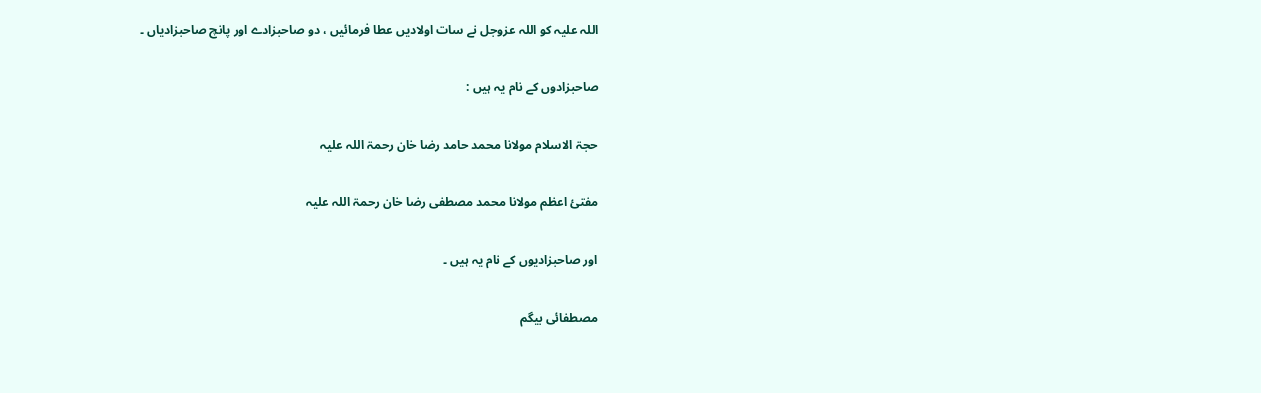اللہ علیہ کو اللہ عزوجل نے سات اولادیں عطا فرمائیں ، دو صاحبزادے اور پانچ صاحبزادیاں ۔

صاحبزادوں کے نام یہ ہیں :

حجۃ الاسلام مولانا محمد حامد رضا خان رحمۃ اللہ علیہ

مفتیٔ اعظم مولانا محمد مصطفی رضا خان رحمۃ اللہ علیہ

اور صاحبزادیوں کے نام یہ ہیں ۔

مصطفائی بیگم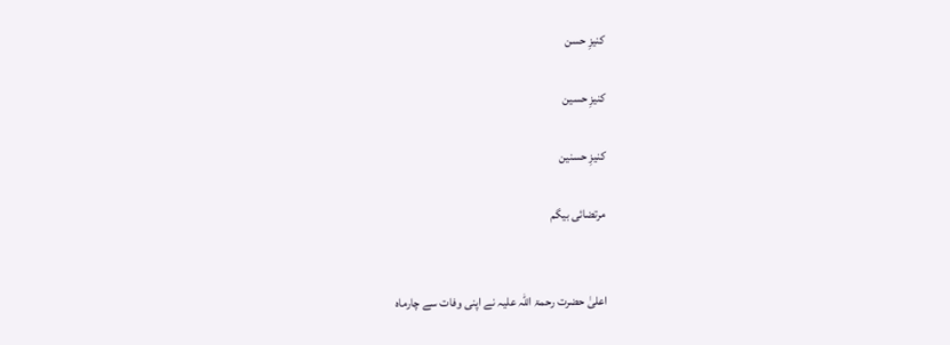کنیزِ حسن

کنیزِ حسین

کنیزِ حسنین

مرتضائی بیگم


اعلیٰ حضرت رحمۃ اللہ علیہ نے اپنی وفات سے چارماہ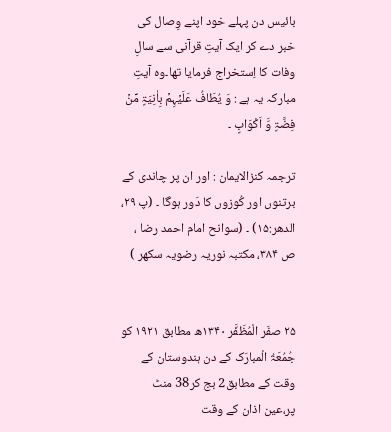بائیس دن پہلے خود اپنے وِصال کی خبر دے کر ایک آیتِ قرآنی سے سالِ وفات کا اِستخراج فرمایا تھا۔وہ آیتِ مبارکہ یہ ہے : وَ یُطَافُ عَلَیۡہِمۡ بِاٰنِیَۃٍ مِّنۡ فِضَّۃٍ وَّ اَکْوَابٍ ۔

ترجمہ کنزالایمان : اور ان پر چاندی کے برتنوں اور کُوزوں کا دَور ہوگا ۔ (پ ۲۹، الدھر:۱۵) ۔ (سوانح امام احمد رضا ، ص ۳۸۴، مکتبہ نوریہ رضویہ سکھر )


۲۵ صفَر الْمُظَفَّر ۱۳۴۰ھ مطابق ۱۹۲۱ کو جُمُعَۃُ الْمبارَک کے دن ہندوستان کے وقت کے مطابق2 بج کر38 منٹ پر،عین اذان کے وقت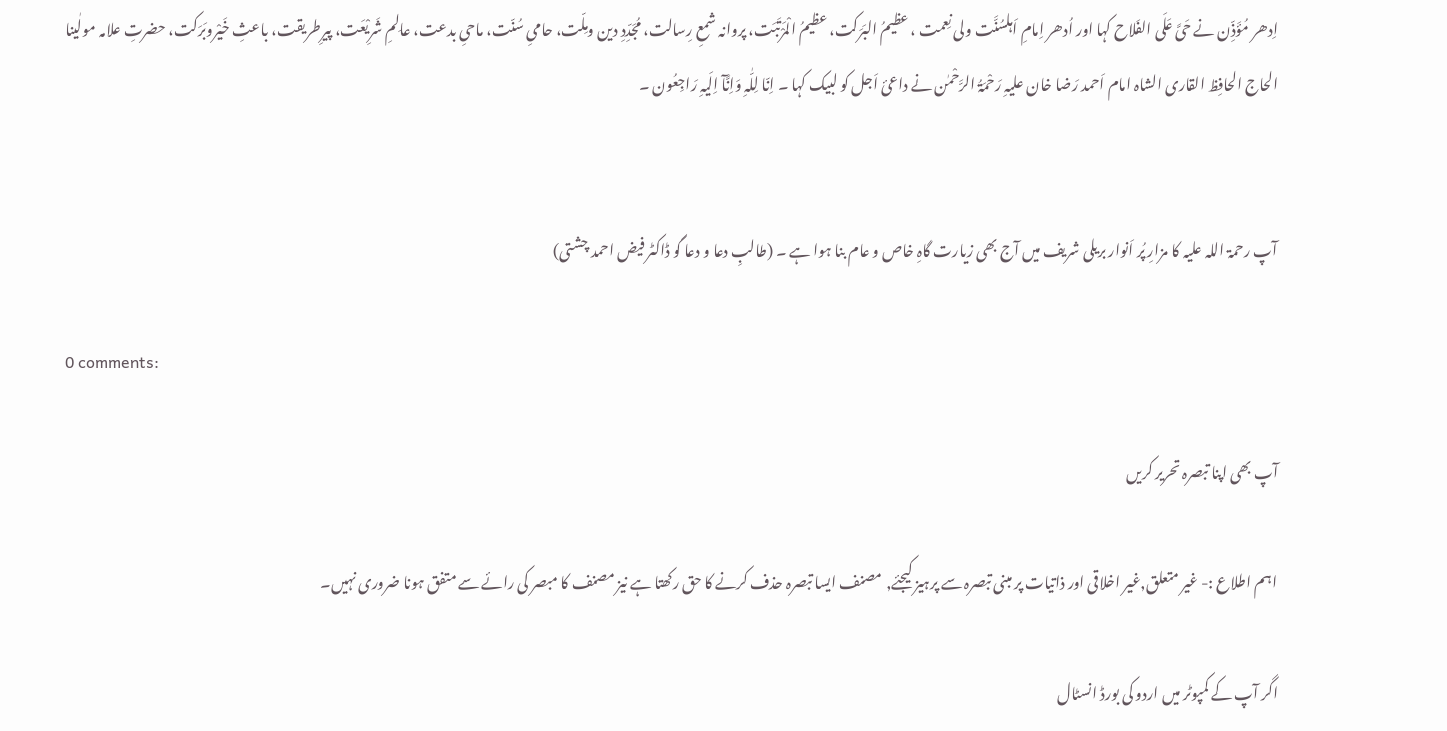اِدھر مُؤَذِّن نے حَیَّ عَلَی الفَلاح کہا اور اُدھر اِمامِ اَہلسُنَّت ولی نِعمت ، عظیمُ البَرَکت، عظیمُ الْمَرْتَبَت، پروانہ شمعِ رِسالت، مُجَدِّدِ دین ومِلّت، حامیِ سُنّت، ماحیِ بدعت، عالِمِ شَرِیْعَت، پیرِطریقت، باعثِ خَیْروبَرَکت، حضرتِ علامہ مولٰینا الحاج الحافِظ القاری الشاہ امام اَحمد رَضا خان علیہِ رَحْمَۃُ الرَّحْمٰن نے داعئ اَجل کو لبیک کہا ۔ اِنّا لِلّٰہِ وَاِنَّآ اِلَیہِ رَاجِعُون ۔


آپ رحمۃ اللہ علیہ کا مزارِ پُر اَنوار بریلی شریف میں آج بھی زیارت گاہِ خاص و عام بنا ہوا ہے ۔ (طالبِ دعا و دعا گو ڈاکٹر فیض احمد چشتی)

0 comments:

آپ بھی اپنا تبصرہ تحریر کریں

اہم اطلاع :- غیر متعلق,غیر اخلاقی اور ذاتیات پر مبنی تبصرہ سے پرہیز کیجئے, مصنف ایسا تبصرہ حذف کرنے کا حق رکھتا ہے نیز مصنف کا مبصر کی رائے سے متفق ہونا ضروری نہیں۔

اگر آپ کے کمپوٹر میں اردو کی بورڈ انسٹال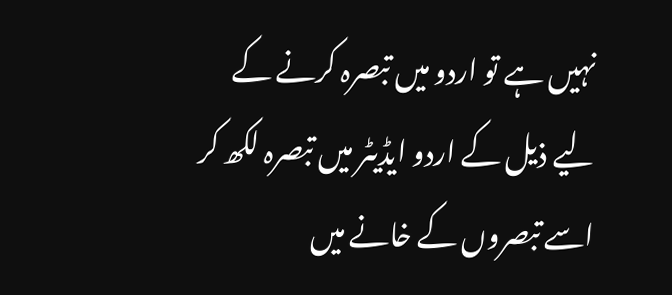نہیں ہے تو اردو میں تبصرہ کرنے کے لیے ذیل کے اردو ایڈیٹر میں تبصرہ لکھ کر اسے تبصروں کے خانے میں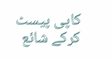کاپی پیسٹ کرکے شائع